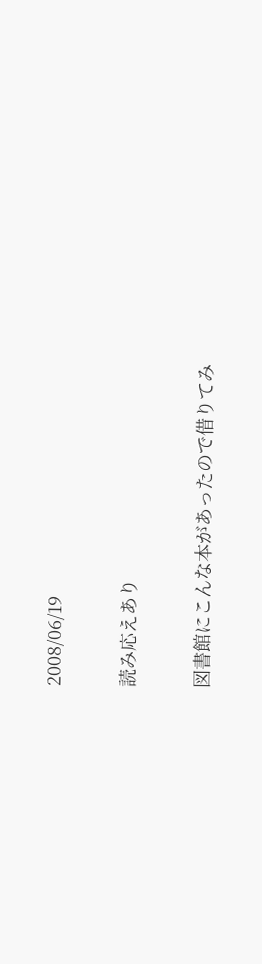2008/06/19

読み応えあり

図書館にこんな本があったので借りてみ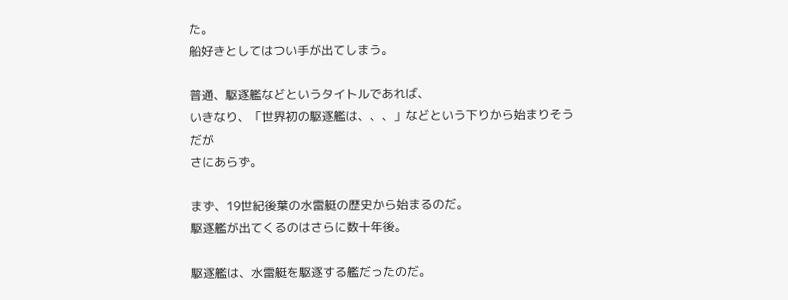た。
船好きとしてはつい手が出てしまう。

普通、駆逐艦などというタイトルであれば、
いきなり、「世界初の駆逐艦は、、、」などという下りから始まりそう
だが
さにあらず。

まず、19世紀後葉の水雷艇の歴史から始まるのだ。
駆逐艦が出てくるのはさらに数十年後。

駆逐艦は、水雷艇を駆逐する艦だったのだ。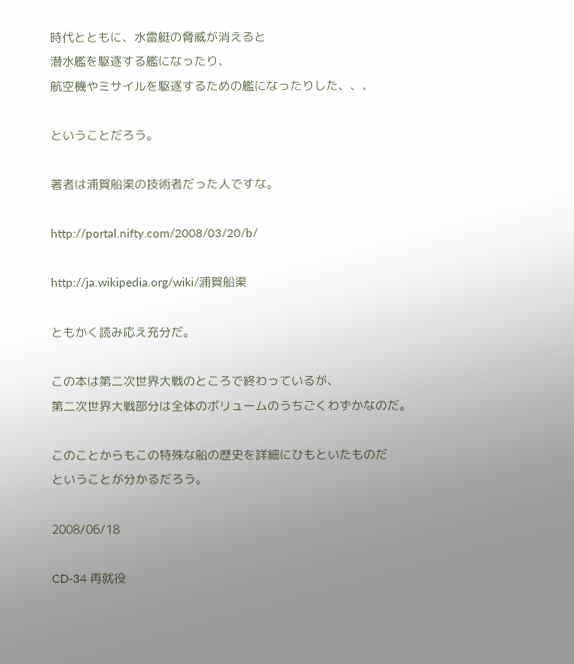時代とともに、水雷艇の脅威が消えると
潜水艦を駆逐する艦になったり、
航空機やミサイルを駆逐するための艦になったりした、、、

ということだろう。

著者は浦賀船渠の技術者だった人ですな。

http://portal.nifty.com/2008/03/20/b/

http://ja.wikipedia.org/wiki/浦賀船渠

ともかく読み応え充分だ。

この本は第二次世界大戦のところで終わっているが、
第二次世界大戦部分は全体のボリュームのうちごくわずかなのだ。

このことからもこの特殊な船の歴史を詳細にひもといたものだ
ということが分かるだろう。

2008/06/18

CD-34 再就役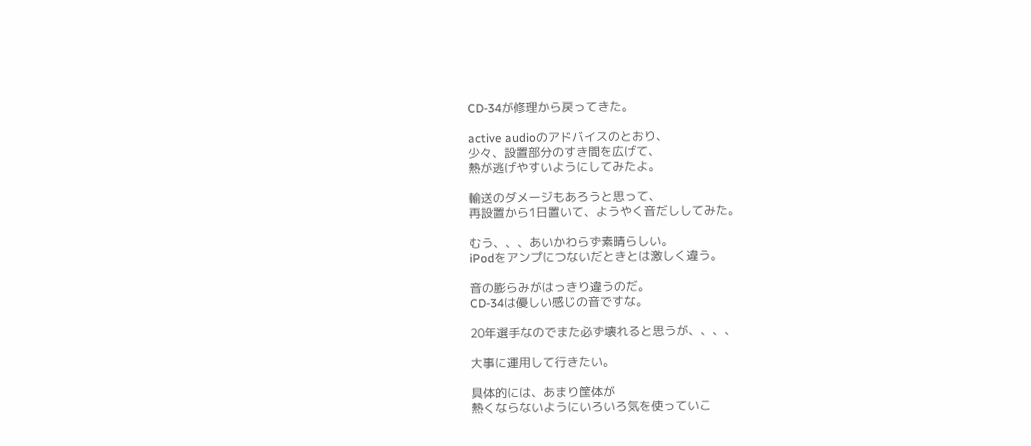CD-34が修理から戻ってきた。

active audioのアドバイスのとおり、
少々、設置部分のすき間を広げて、
熱が逃げやすいようにしてみたよ。

輸送のダメージもあろうと思って、
再設置から1日置いて、ようやく音だししてみた。

むう、、、あいかわらず素晴らしい。
iPodをアンプにつないだときとは激しく違う。

音の膨らみがはっきり違うのだ。
CD-34は優しい感じの音ですな。

20年選手なのでまた必ず壊れると思うが、、、、

大事に運用して行きたい。

具体的には、あまり筐体が
熱くならないようにいろいろ気を使っていこ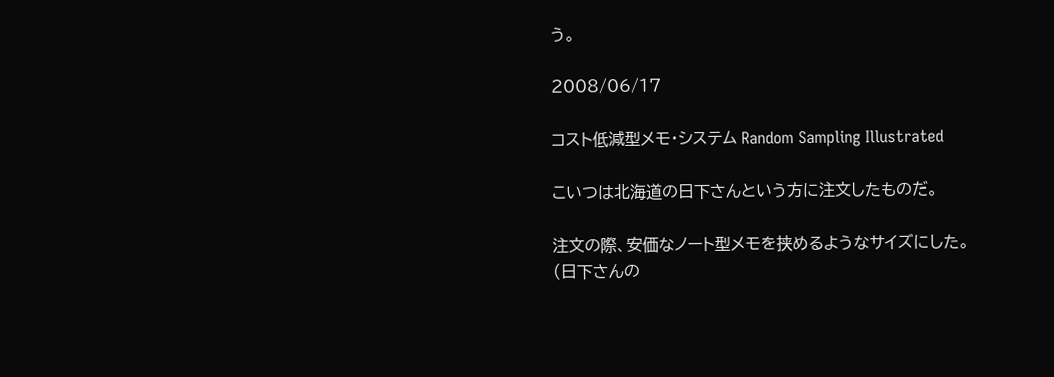う。

2008/06/17

コスト低減型メモ・システム Random Sampling Illustrated

こいつは北海道の日下さんという方に注文したものだ。

注文の際、安価なノート型メモを挟めるようなサイズにした。
(日下さんの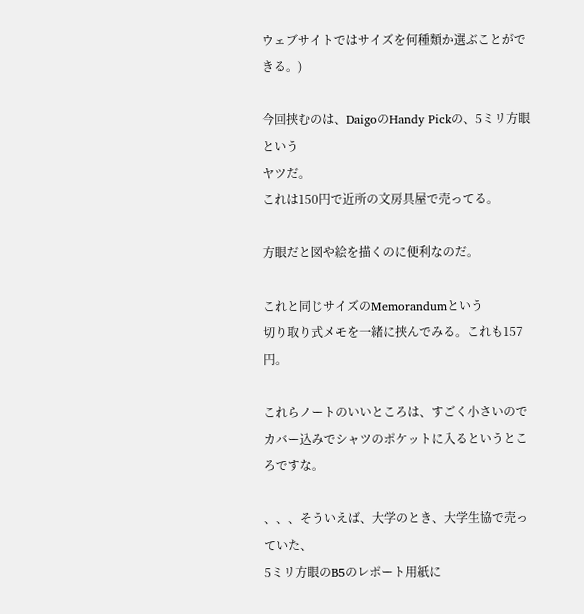ウェブサイトではサイズを何種類か選ぶことができる。)

今回挟むのは、DaigoのHandy Pickの、5ミリ方眼という
ヤツだ。
これは150円で近所の文房具屋で売ってる。

方眼だと図や絵を描くのに便利なのだ。

これと同じサイズのMemorandumという
切り取り式メモを一緒に挟んでみる。これも157円。

これらノートのいいところは、すごく小さいので
カバー込みでシャツのポケットに入るというところですな。

、、、そういえば、大学のとき、大学生協で売っていた、
5ミリ方眼のB5のレポート用紙に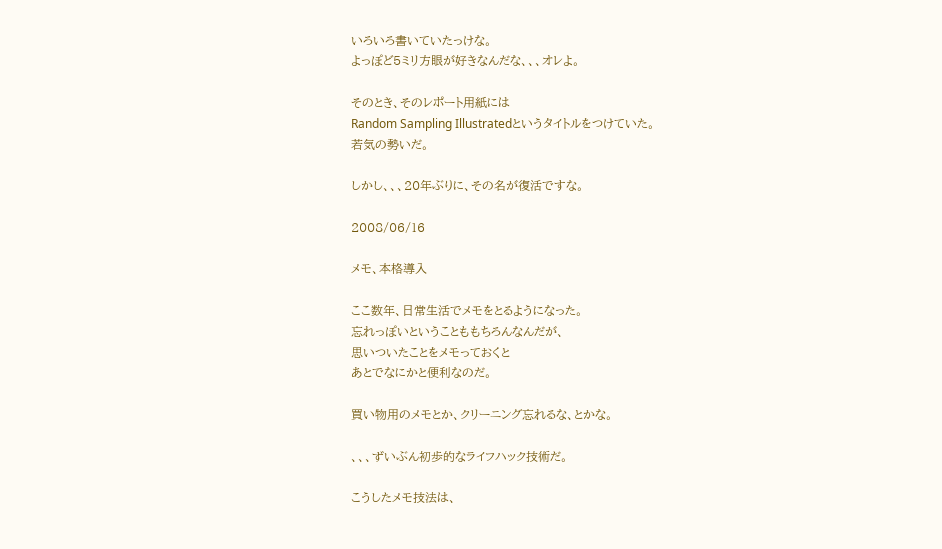いろいろ書いていたっけな。
よっぽど5ミリ方眼が好きなんだな、、、オレよ。

そのとき、そのレポート用紙には
Random Sampling Illustratedというタイトルをつけていた。
若気の勢いだ。

しかし、、、20年ぶりに、その名が復活ですな。

2008/06/16

メモ、本格導入

ここ数年、日常生活でメモをとるようになった。
忘れっぽいということももちろんなんだが、
思いついたことをメモっておくと
あとでなにかと便利なのだ。

買い物用のメモとか、クリーニング忘れるな、とかな。

、、、ずいぶん初歩的なライフハック技術だ。

こうしたメモ技法は、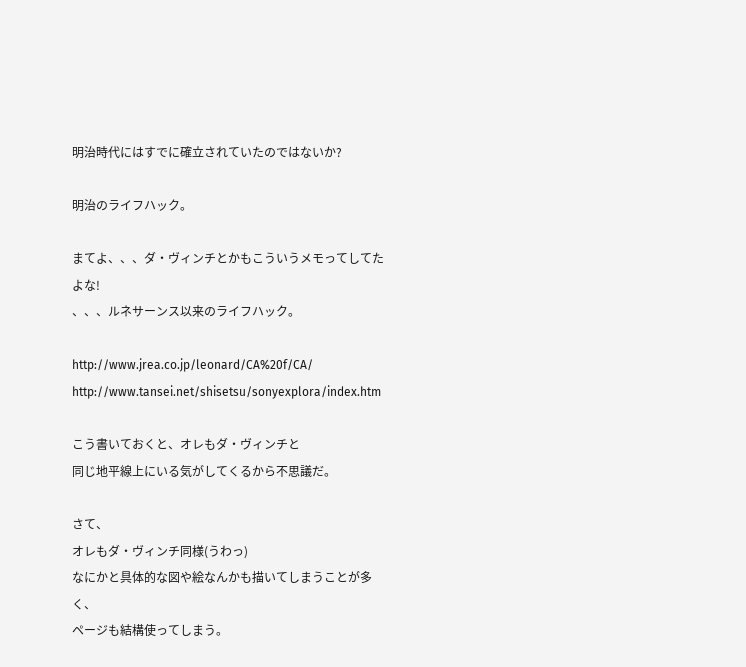明治時代にはすでに確立されていたのではないか?

明治のライフハック。

まてよ、、、ダ・ヴィンチとかもこういうメモってしてたよな!
、、、ルネサーンス以来のライフハック。

http://www.jrea.co.jp/leonard/CA%20f/CA/
http://www.tansei.net/shisetsu/sonyexplora/index.htm

こう書いておくと、オレもダ・ヴィンチと
同じ地平線上にいる気がしてくるから不思議だ。

さて、
オレもダ・ヴィンチ同様(うわっ)
なにかと具体的な図や絵なんかも描いてしまうことが多く、
ページも結構使ってしまう。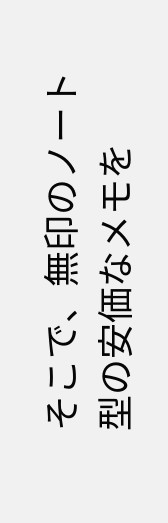そこで、無印のノート型の安価なメモを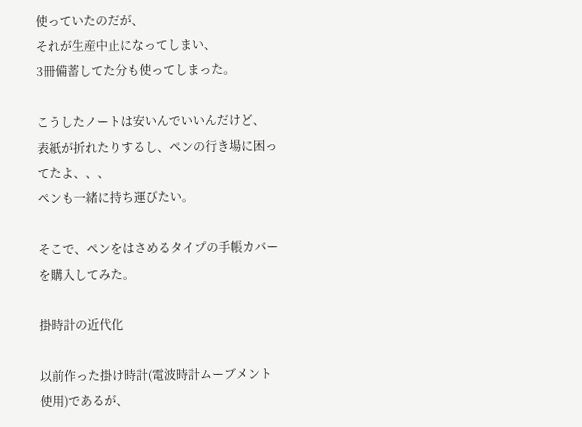使っていたのだが、
それが生産中止になってしまい、
3冊備蓄してた分も使ってしまった。

こうしたノートは安いんでいいんだけど、
表紙が折れたりするし、ペンの行き場に困ってたよ、、、
ペンも一緒に持ち運びたい。

そこで、ペンをはさめるタイプの手帳カバーを購入してみた。

掛時計の近代化

以前作った掛け時計(電波時計ムーブメント使用)であるが、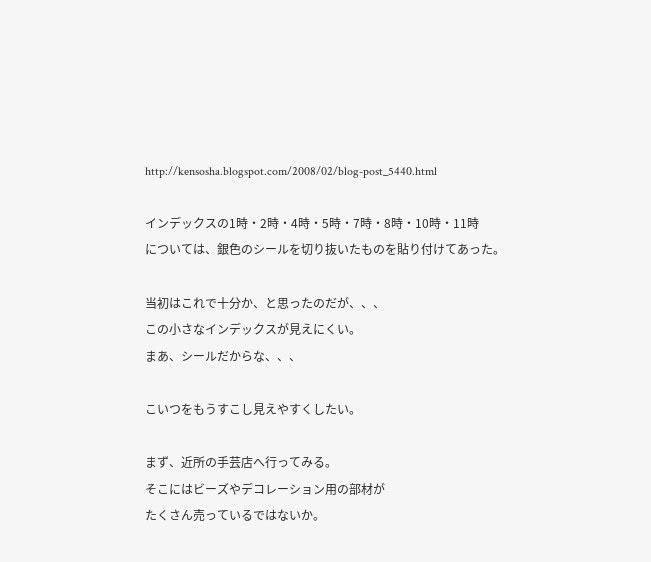http://kensosha.blogspot.com/2008/02/blog-post_5440.html

インデックスの1時・2時・4時・5時・7時・8時・10時・11時
については、銀色のシールを切り抜いたものを貼り付けてあった。

当初はこれで十分か、と思ったのだが、、、
この小さなインデックスが見えにくい。
まあ、シールだからな、、、

こいつをもうすこし見えやすくしたい。

まず、近所の手芸店へ行ってみる。
そこにはビーズやデコレーション用の部材が
たくさん売っているではないか。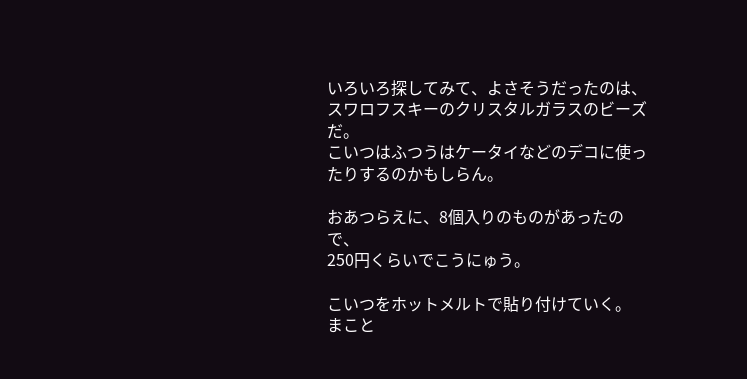いろいろ探してみて、よさそうだったのは、
スワロフスキーのクリスタルガラスのビーズだ。
こいつはふつうはケータイなどのデコに使ったりするのかもしらん。

おあつらえに、8個入りのものがあったので、
250円くらいでこうにゅう。

こいつをホットメルトで貼り付けていく。
まこと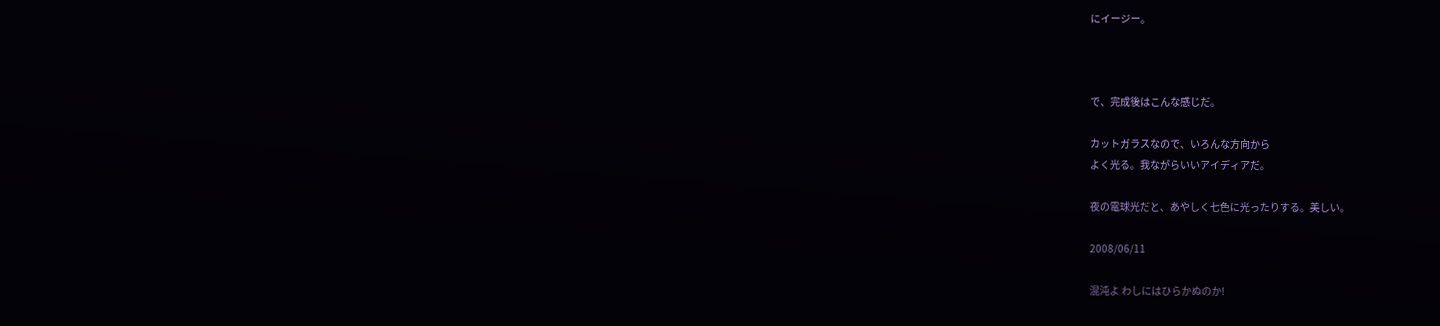にイージー。



で、完成後はこんな感じだ。

カットガラスなので、いろんな方向から
よく光る。我ながらいいアイディアだ。

夜の電球光だと、あやしく七色に光ったりする。美しい。

2008/06/11

混沌よ わしにはひらかぬのか!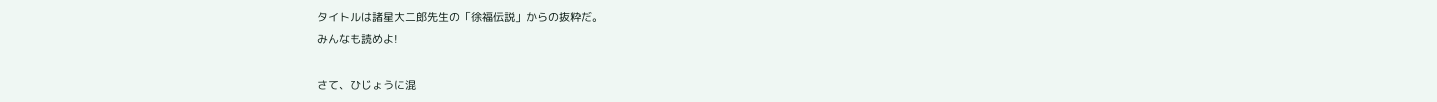タイトルは諸星大二郎先生の「徐福伝説」からの抜粋だ。
みんなも読めよ!

さて、ひじょうに混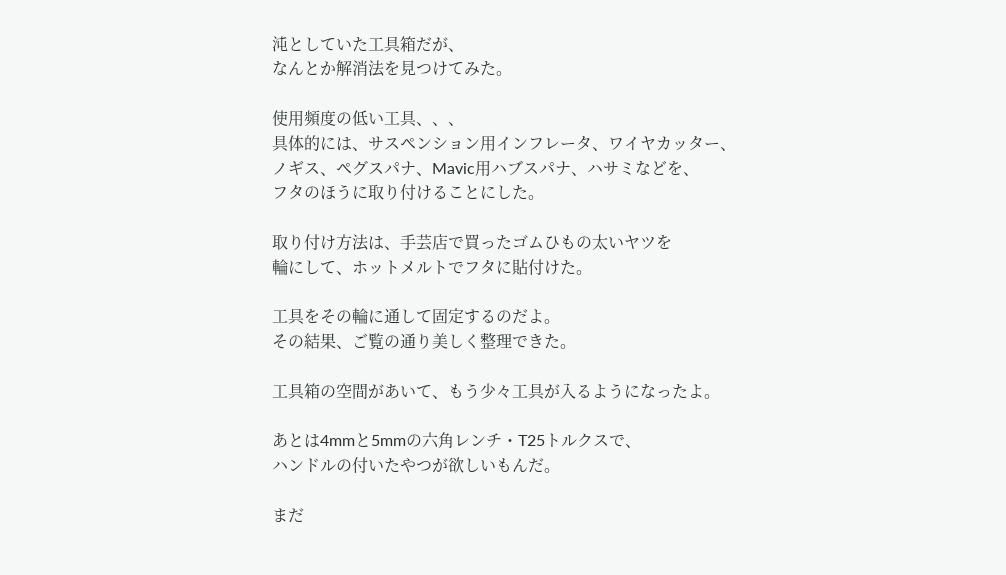沌としていた工具箱だが、
なんとか解消法を見つけてみた。

使用頻度の低い工具、、、
具体的には、サスペンション用インフレータ、ワイヤカッター、
ノギス、ペグスパナ、Mavic用ハブスパナ、ハサミなどを、
フタのほうに取り付けることにした。

取り付け方法は、手芸店で買ったゴムひもの太いヤツを
輪にして、ホットメルトでフタに貼付けた。

工具をその輪に通して固定するのだよ。
その結果、ご覧の通り美しく整理できた。

工具箱の空間があいて、もう少々工具が入るようになったよ。

あとは4mmと5mmの六角レンチ・T25トルクスで、
ハンドルの付いたやつが欲しいもんだ。

まだ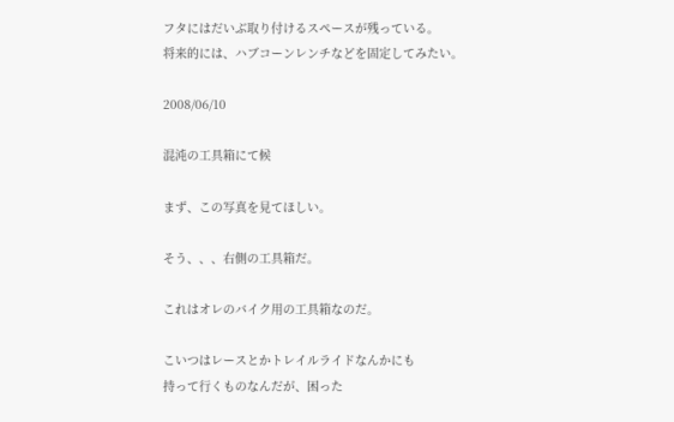フタにはだいぶ取り付けるスペースが残っている。
将来的には、ハブコーンレンチなどを固定してみたい。

2008/06/10

混沌の工具箱にて候

まず、この写真を見てほしい。

そう、、、右側の工具箱だ。

これはオレのバイク用の工具箱なのだ。

こいつはレースとかトレイルライドなんかにも
持って行くものなんだが、困った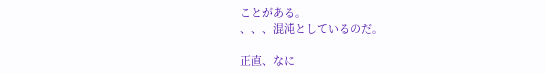ことがある。
、、、混沌としているのだ。

正直、なに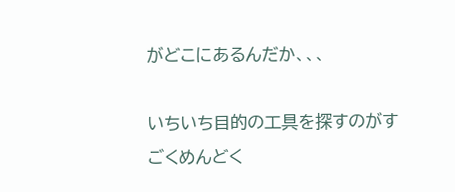がどこにあるんだか、、、

いちいち目的の工具を探すのがすごくめんどく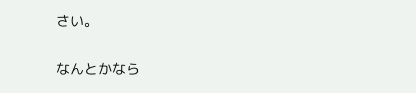さい。

なんとかなら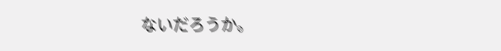ないだろうか。